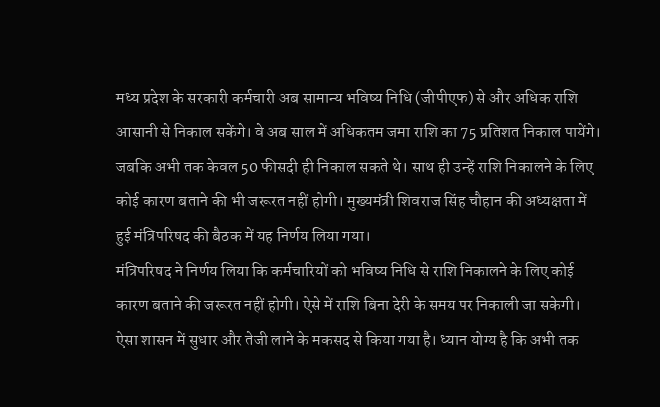मध्य प्रदेश के सरकारी कर्मचारी अब सामान्य भविष्य निधि (जीपीएफ) से और अधिक राशि आसानी से निकाल सकेंगे। वे अब साल में अधिकतम जमा राशि का 75 प्रतिशत निकाल पायेंगे। जबकि अभी तक केवल 50 फीसदी ही निकाल सकते थे। साथ ही उन्हें राशि निकालने के लिए कोई कारण बताने की भी जरूरत नहीं होगी। मुख्यमंत्री शिवराज सिंह चौहान की अध्यक्षता में हुई मंत्रिपरिषद की बैठक में यह निर्णय लिया गया।
मंत्रिपरिषद ने निर्णय लिया कि कर्मचारियों को भविष्य निधि से राशि निकालने के लिए कोई कारण बताने की जरूरत नहीं होगी। ऐसे में राशि बिना देरी के समय पर निकाली जा सकेगी। ऐसा शासन में सुधार और तेजी लाने के मकसद से किया गया है। ध्यान योग्य है कि अभी तक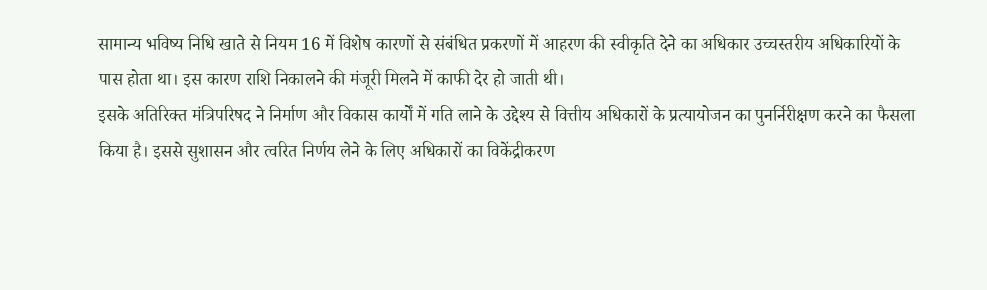सामान्य भविष्य निधि खाते से नियम 16 में विशेष कारणों से संबंधित प्रकरणों में आहरण की स्वीकृति देने का अधिकार उच्चस्तरीय अधिकारियों के पास होता था। इस कारण राशि निकालने की मंजूरी मिलने में काफी देर हो जाती थी।
इसके अतिरिक्त मंत्रिपरिषद ने निर्माण और विकास कार्यों में गति लाने के उद्देश्य से वित्तीय अधिकारों के प्रत्यायोजन का पुनर्निरीक्षण करने का फैसला किया है। इससे सुशासन और त्वरित निर्णय लेने के लिए अधिकारों का विकेंद्रीकरण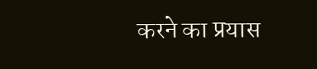करने का प्रयास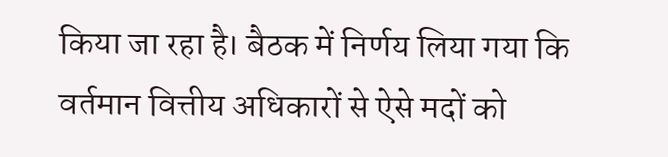किया जा रहा है। बैठक में निर्णय लिया गया कि वर्तमान वित्तीय अधिकारों से ऐसे मदों को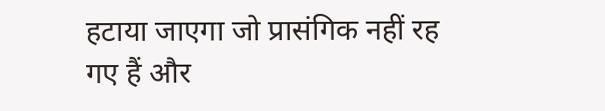हटाया जाएगा जो प्रासंगिक नहीं रह गए हैं और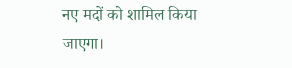नए मदों को शामिल किया जाएगा।